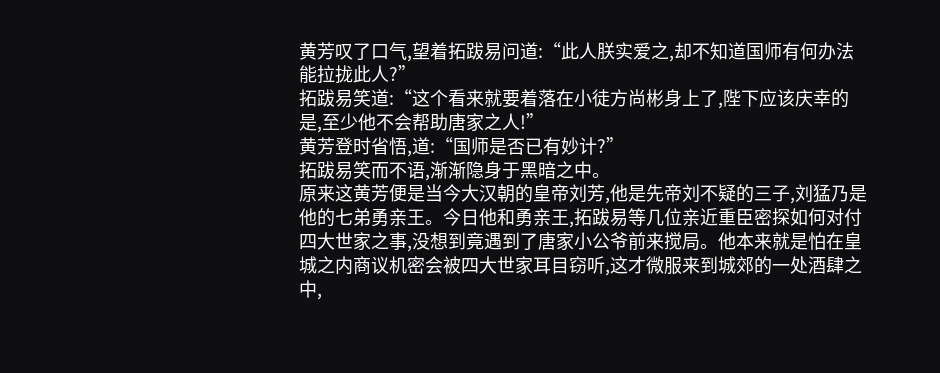黄芳叹了口气,望着拓跋易问道:“此人朕实爱之,却不知道国师有何办法能拉拢此人?”
拓跋易笑道:“这个看来就要着落在小徒方尚彬身上了,陛下应该庆幸的是,至少他不会帮助唐家之人!”
黄芳登时省悟,道:“国师是否已有妙计?”
拓跋易笑而不语,渐渐隐身于黑暗之中。
原来这黄芳便是当今大汉朝的皇帝刘芳,他是先帝刘不疑的三子,刘猛乃是他的七弟勇亲王。今日他和勇亲王,拓跋易等几位亲近重臣密探如何对付四大世家之事,没想到竟遇到了唐家小公爷前来搅局。他本来就是怕在皇城之内商议机密会被四大世家耳目窃听,这才微服来到城郊的一处酒肆之中,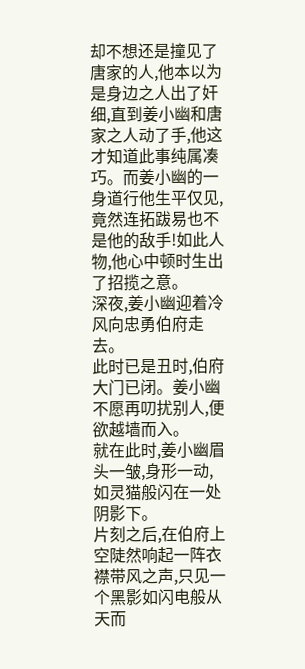却不想还是撞见了唐家的人,他本以为是身边之人出了奸细,直到姜小幽和唐家之人动了手,他这才知道此事纯属凑巧。而姜小幽的一身道行他生平仅见,竟然连拓跋易也不是他的敌手!如此人物,他心中顿时生出了招揽之意。
深夜,姜小幽迎着冷风向忠勇伯府走去。
此时已是丑时,伯府大门已闭。姜小幽不愿再叨扰别人,便欲越墙而入。
就在此时,姜小幽眉头一皱,身形一动,如灵猫般闪在一处阴影下。
片刻之后,在伯府上空陡然响起一阵衣襟带风之声,只见一个黑影如闪电般从天而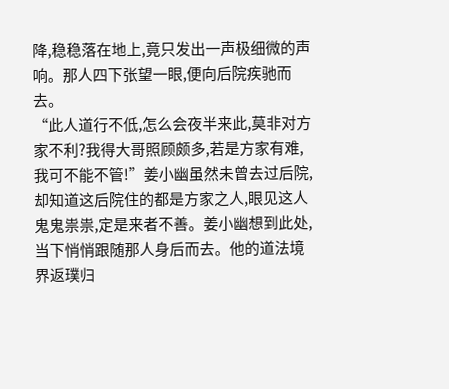降,稳稳落在地上,竟只发出一声极细微的声响。那人四下张望一眼,便向后院疾驰而去。
“此人道行不低,怎么会夜半来此,莫非对方家不利?我得大哥照顾颇多,若是方家有难,我可不能不管!”姜小幽虽然未曾去过后院,却知道这后院住的都是方家之人,眼见这人鬼鬼祟祟,定是来者不善。姜小幽想到此处,当下悄悄跟随那人身后而去。他的道法境界返璞归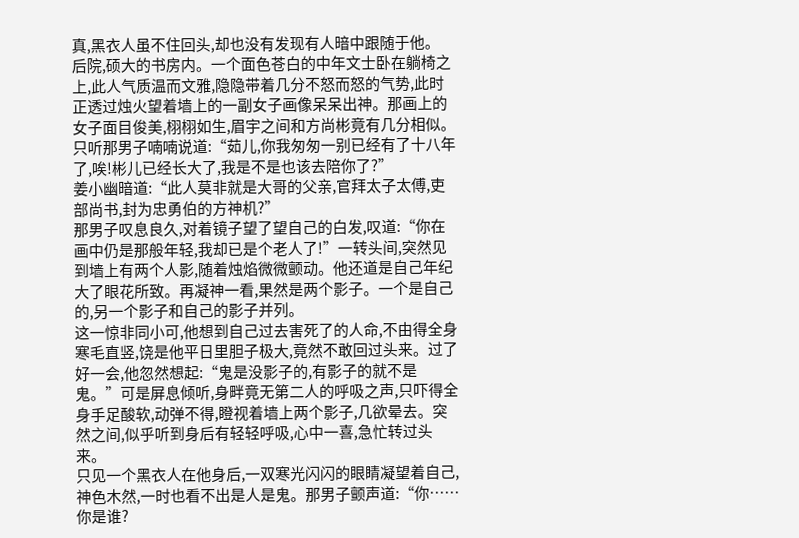真,黑衣人虽不住回头,却也没有发现有人暗中跟随于他。
后院,硕大的书房内。一个面色苍白的中年文士卧在躺椅之上,此人气质温而文雅,隐隐带着几分不怒而怒的气势,此时正透过烛火望着墙上的一副女子画像呆呆出神。那画上的女子面目俊美,栩栩如生,眉宇之间和方尚彬竟有几分相似。只听那男子喃喃说道:“茹儿,你我匆匆一别已经有了十八年了,唉!彬儿已经长大了,我是不是也该去陪你了?”
姜小幽暗道:“此人莫非就是大哥的父亲,官拜太子太傅,吏部尚书,封为忠勇伯的方神机?”
那男子叹息良久,对着镜子望了望自己的白发,叹道:“你在画中仍是那般年轻,我却已是个老人了!”一转头间,突然见到墙上有两个人影,随着烛焰微微颤动。他还道是自己年纪大了眼花所致。再凝神一看,果然是两个影子。一个是自己的,另一个影子和自己的影子并列。
这一惊非同小可,他想到自己过去害死了的人命,不由得全身寒毛直竖,饶是他平日里胆子极大,竟然不敢回过头来。过了好一会,他忽然想起:“鬼是没影子的,有影子的就不是鬼。”可是屏息倾听,身畔竟无第二人的呼吸之声,只吓得全身手足酸软,动弹不得,瞪视着墙上两个影子,几欲晕去。突然之间,似乎听到身后有轻轻呼吸,心中一喜,急忙转过头来。
只见一个黑衣人在他身后,一双寒光闪闪的眼睛凝望着自己,神色木然,一时也看不出是人是鬼。那男子颤声道:“你……你是谁?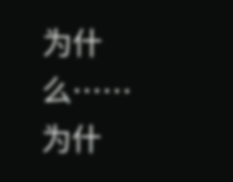为什么……为什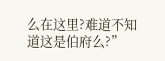么在这里?难道不知道这是伯府么?”